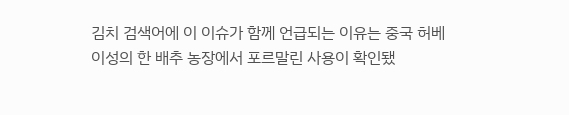김치 검색어에 이 이슈가 함께 언급되는 이유는 중국 허베이성의 한 배추 농장에서 포르말린 사용이 확인됐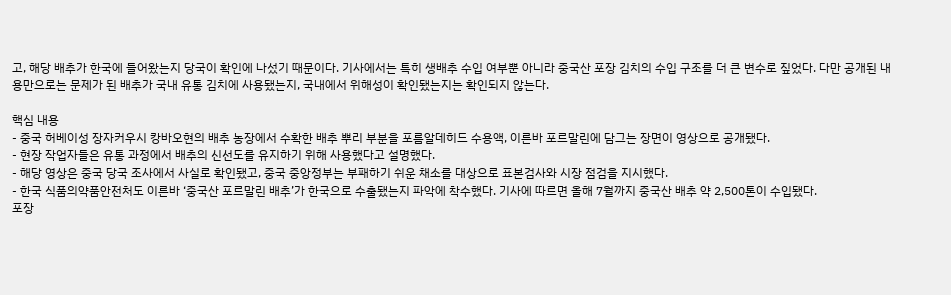고, 해당 배추가 한국에 들어왔는지 당국이 확인에 나섰기 때문이다. 기사에서는 특히 생배추 수입 여부뿐 아니라 중국산 포장 김치의 수입 구조를 더 큰 변수로 짚었다. 다만 공개된 내용만으로는 문제가 된 배추가 국내 유통 김치에 사용됐는지, 국내에서 위해성이 확인됐는지는 확인되지 않는다.

핵심 내용
- 중국 허베이성 장자커우시 캉바오현의 배추 농장에서 수확한 배추 뿌리 부분을 포름알데히드 수용액, 이른바 포르말린에 담그는 장면이 영상으로 공개됐다.
- 현장 작업자들은 유통 과정에서 배추의 신선도를 유지하기 위해 사용했다고 설명했다.
- 해당 영상은 중국 당국 조사에서 사실로 확인됐고, 중국 중앙정부는 부패하기 쉬운 채소를 대상으로 표본검사와 시장 점검을 지시했다.
- 한국 식품의약품안전처도 이른바 ‘중국산 포르말린 배추’가 한국으로 수출됐는지 파악에 착수했다. 기사에 따르면 올해 7월까지 중국산 배추 약 2,500톤이 수입됐다.
포장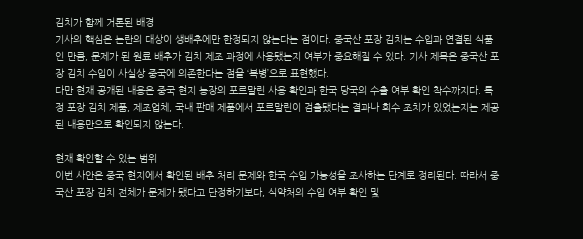김치가 함께 거론된 배경
기사의 핵심은 논란의 대상이 생배추에만 한정되지 않는다는 점이다. 중국산 포장 김치는 수입과 연결된 식품인 만큼, 문제가 된 원료 배추가 김치 제조 과정에 사용됐는지 여부가 중요해질 수 있다. 기사 제목은 중국산 포장 김치 수입이 사실상 중국에 의존한다는 점을 ‘복병’으로 표현했다.
다만 현재 공개된 내용은 중국 현지 농장의 포르말린 사용 확인과 한국 당국의 수출 여부 확인 착수까지다. 특정 포장 김치 제품, 제조업체, 국내 판매 제품에서 포르말린이 검출됐다는 결과나 회수 조치가 있었는지는 제공된 내용만으로 확인되지 않는다.

현재 확인할 수 있는 범위
이번 사안은 중국 현지에서 확인된 배추 처리 문제와 한국 수입 가능성을 조사하는 단계로 정리된다. 따라서 중국산 포장 김치 전체가 문제가 됐다고 단정하기보다, 식약처의 수입 여부 확인 및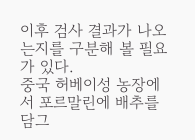이후 검사 결과가 나오는지를 구분해 볼 필요가 있다.
중국 허베이성 농장에서 포르말린에 배추를 담그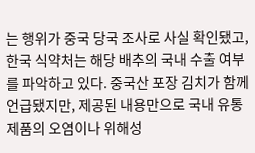는 행위가 중국 당국 조사로 사실 확인됐고, 한국 식약처는 해당 배추의 국내 수출 여부를 파악하고 있다. 중국산 포장 김치가 함께 언급됐지만, 제공된 내용만으로 국내 유통 제품의 오염이나 위해성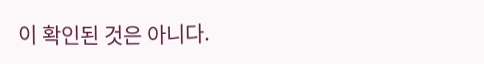이 확인된 것은 아니다.